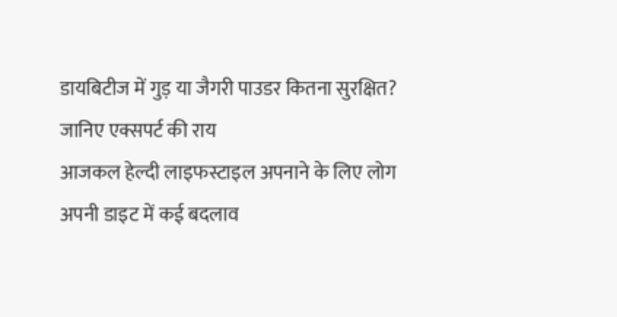डायबिटीज में गुड़ या जैगरी पाउडर कितना सुरक्षित? जानिए एक्सपर्ट की राय
आजकल हेल्दी लाइफस्टाइल अपनाने के लिए लोग अपनी डाइट में कई बदलाव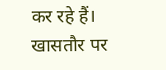कर रहे हैं। खासतौर पर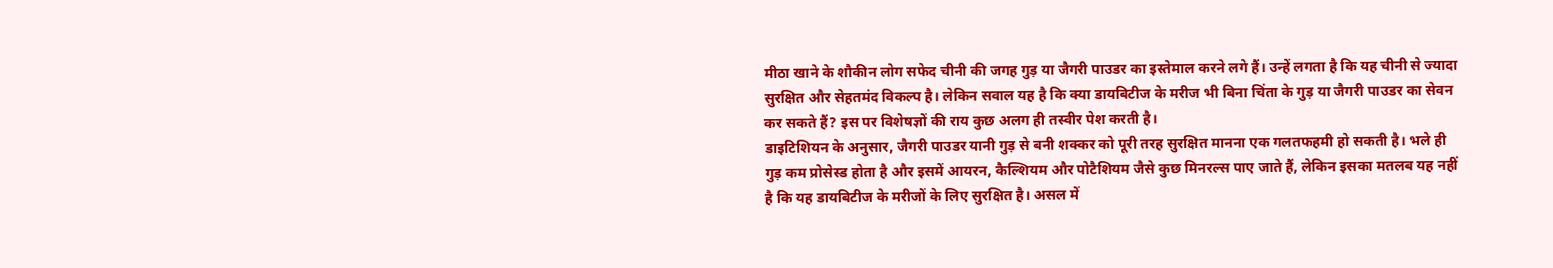मीठा खाने के शौकीन लोग सफेद चीनी की जगह गुड़ या जैगरी पाउडर का इस्तेमाल करने लगे हैं। उन्हें लगता है कि यह चीनी से ज्यादा सुरक्षित और सेहतमंद विकल्प है। लेकिन सवाल यह है कि क्या डायबिटीज के मरीज भी बिना चिंता के गुड़ या जैगरी पाउडर का सेवन कर सकते हैं? इस पर विशेषज्ञों की राय कुछ अलग ही तस्वीर पेश करती है।
डाइटिशियन के अनुसार, जैगरी पाउडर यानी गुड़ से बनी शक्कर को पूरी तरह सुरक्षित मानना एक गलतफहमी हो सकती है। भले ही गुड़ कम प्रोसेस्ड होता है और इसमें आयरन, कैल्शियम और पोटैशियम जैसे कुछ मिनरल्स पाए जाते हैं, लेकिन इसका मतलब यह नहीं है कि यह डायबिटीज के मरीजों के लिए सुरक्षित है। असल में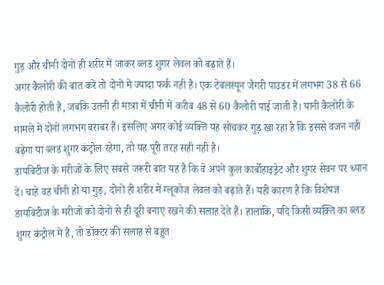गुड़ और चीनी दोनों ही शरीर में जाकर ब्लड शुगर लेवल को बढ़ाते हैं।
अगर कैलोरी की बात करें तो दोनों में ज्यादा फर्क नहीं है। एक टेबलस्पून जैगरी पाउडर में लगभग 38 से 66 कैलोरी होती है, जबकि उतनी ही मात्रा में चीनी में करीब 48 से 60 कैलोरी पाई जाती है। यानी कैलोरी के मामले में दोनों लगभग बराबर हैं। इसलिए अगर कोई व्यक्ति यह सोचकर गुड़ खा रहा है कि इससे वजन नहीं बढ़ेगा या ब्लड शुगर कंट्रोल रहेगा, तो यह पूरी तरह सही नहीं है।
डायबिटीज के मरीजों के लिए सबसे जरूरी बात यह है कि वे अपने कुल कार्बोहाइड्रेट और शुगर सेवन पर ध्यान दें। चाहे वह चीनी हो या गुड़, दोनों ही शरीर में ग्लूकोज लेवल को बढ़ाते हैं। यही कारण है कि विशेषज्ञ डायबिटीज के मरीजों को दोनों से ही दूरी बनाए रखने की सलाह देते हैं। हालांकि, यदि किसी व्यक्ति का ब्लड शुगर कंट्रोल में है, तो डॉक्टर की सलाह से बहुत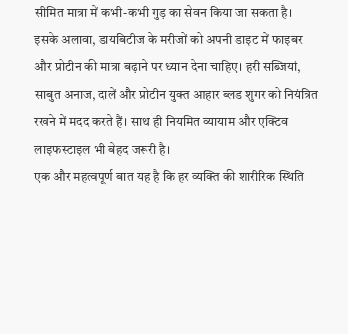सीमित मात्रा में कभी-कभी गुड़ का सेवन किया जा सकता है।
इसके अलावा, डायबिटीज के मरीजों को अपनी डाइट में फाइबर और प्रोटीन की मात्रा बढ़ाने पर ध्यान देना चाहिए। हरी सब्जियां, साबुत अनाज, दालें और प्रोटीन युक्त आहार ब्लड शुगर को नियंत्रित रखने में मदद करते हैं। साथ ही नियमित व्यायाम और एक्टिव लाइफस्टाइल भी बेहद जरूरी है।
एक और महत्वपूर्ण बात यह है कि हर व्यक्ति की शारीरिक स्थिति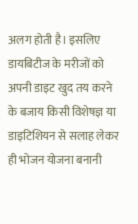अलग होती है। इसलिए डायबिटीज के मरीजों को अपनी डाइट खुद तय करने के बजाय किसी विशेषज्ञ या डाइटिशियन से सलाह लेकर ही भोजन योजना बनानी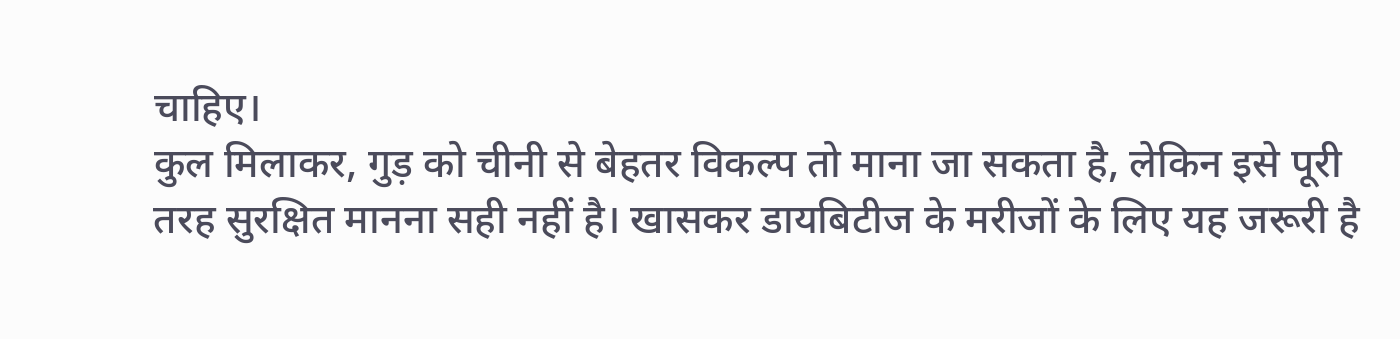चाहिए।
कुल मिलाकर, गुड़ को चीनी से बेहतर विकल्प तो माना जा सकता है, लेकिन इसे पूरी तरह सुरक्षित मानना सही नहीं है। खासकर डायबिटीज के मरीजों के लिए यह जरूरी है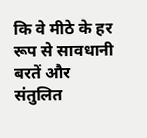कि वे मीठे के हर रूप से सावधानी बरतें और संतुलित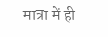मात्रा में ही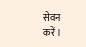सेवन करें।